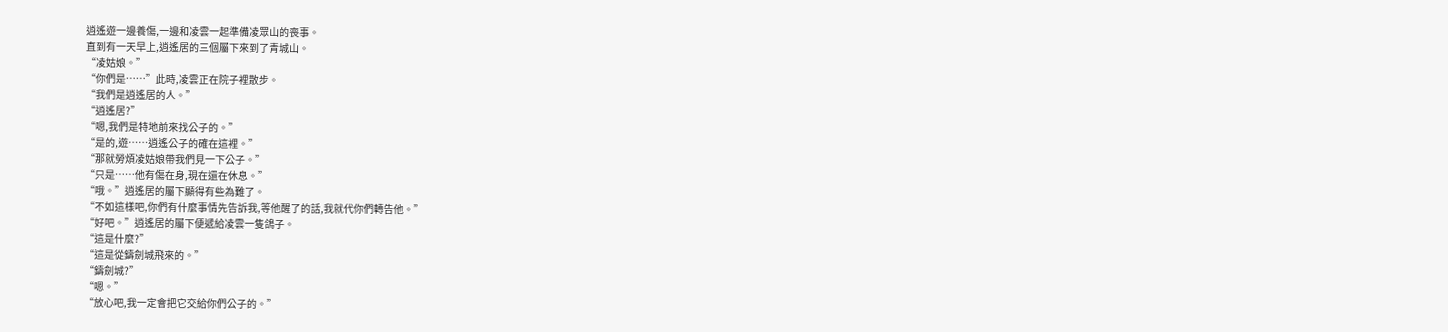逍遙遊一邊養傷,一邊和凌雲一起準備凌眾山的喪事。
直到有一天早上,逍遙居的三個屬下來到了青城山。
“凌姑娘。”
“你們是……”此時,凌雲正在院子裡散步。
“我們是逍遙居的人。”
“逍遙居?”
“嗯,我們是特地前來找公子的。”
“是的,遊……逍遙公子的確在這裡。”
“那就勞煩凌姑娘帶我們見一下公子。”
“只是……他有傷在身,現在還在休息。”
“哦。”逍遙居的屬下顯得有些為難了。
“不如這樣吧,你們有什麼事情先告訴我,等他醒了的話,我就代你們轉告他。”
“好吧。”逍遙居的屬下便遞給凌雲一隻鴿子。
“這是什麼?”
“這是從鑄劍城飛來的。”
“鑄劍城?”
“嗯。”
“放心吧,我一定會把它交給你們公子的。”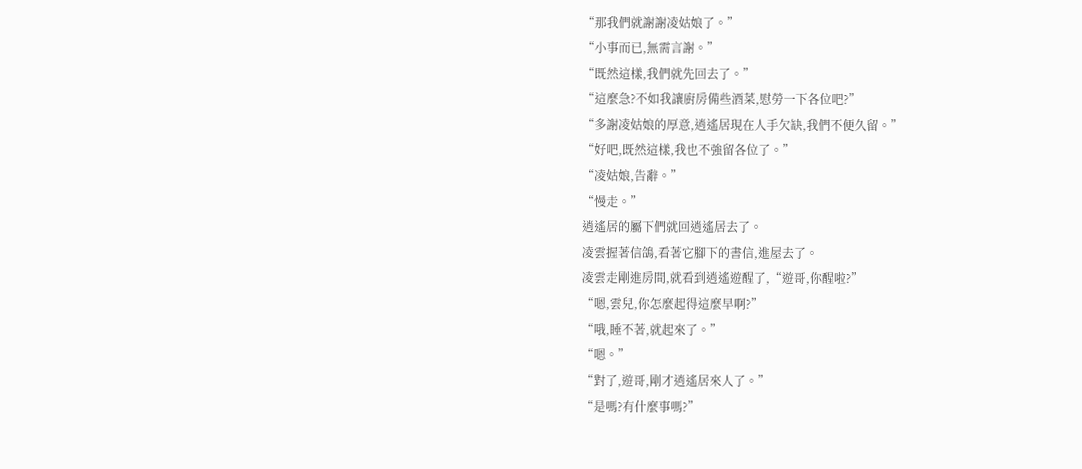“那我們就謝謝凌姑娘了。”
“小事而已,無需言謝。”
“既然這樣,我們就先回去了。”
“這麼急?不如我讓廚房備些酒菜,慰勞一下各位吧?”
“多謝凌姑娘的厚意,逍遙居現在人手欠缺,我們不便久留。”
“好吧,既然這樣,我也不強留各位了。”
“凌姑娘,告辭。”
“慢走。”
逍遙居的屬下們就回逍遙居去了。
凌雲握著信鴿,看著它腳下的書信,進屋去了。
凌雲走剛進房間,就看到逍遙遊醒了,“遊哥,你醒啦?”
“嗯,雲兒,你怎麼起得這麼早啊?”
“哦,睡不著,就起來了。”
“嗯。”
“對了,遊哥,剛才逍遙居來人了。”
“是嗎?有什麼事嗎?”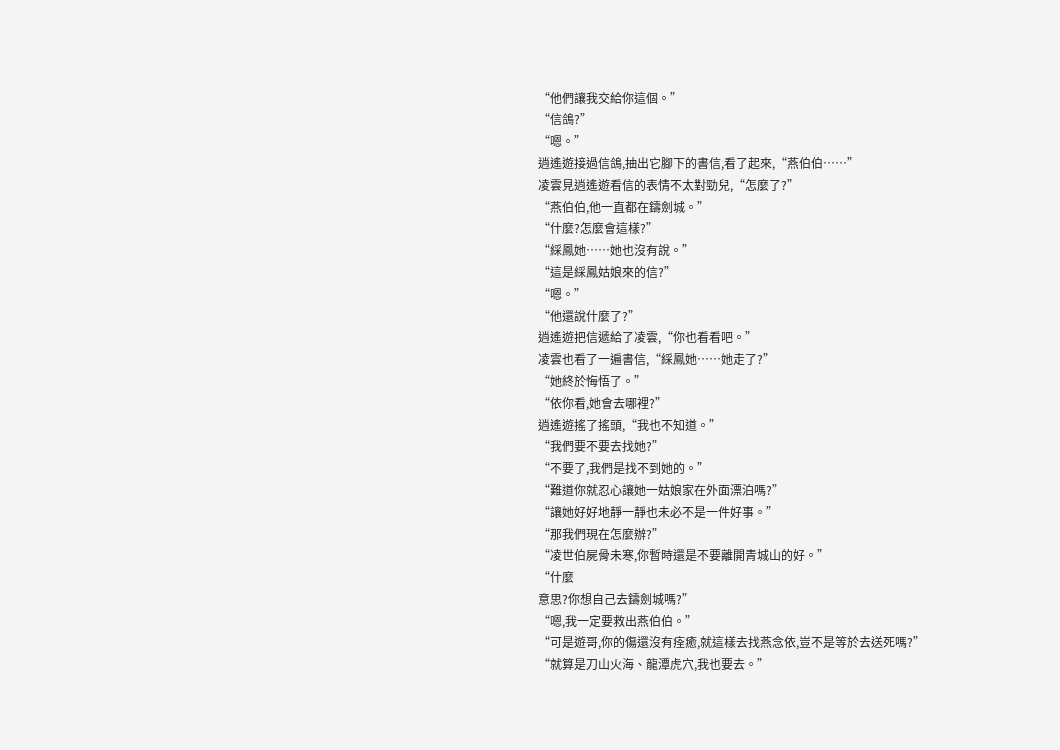“他們讓我交給你這個。”
“信鴿?”
“嗯。”
逍遙遊接過信鴿,抽出它腳下的書信,看了起來,“燕伯伯……”
凌雲見逍遙遊看信的表情不太對勁兒,“怎麼了?”
“燕伯伯,他一直都在鑄劍城。”
“什麼?怎麼會這樣?”
“綵鳳她……她也沒有說。”
“這是綵鳳姑娘來的信?”
“嗯。”
“他還說什麼了?”
逍遙遊把信遞給了凌雲,“你也看看吧。”
凌雲也看了一遍書信,“綵鳳她……她走了?”
“她終於悔悟了。”
“依你看,她會去哪裡?”
逍遙遊搖了搖頭,“我也不知道。”
“我們要不要去找她?”
“不要了,我們是找不到她的。”
“難道你就忍心讓她一姑娘家在外面漂泊嗎?”
“讓她好好地靜一靜也未必不是一件好事。”
“那我們現在怎麼辦?”
“凌世伯屍骨未寒,你暫時還是不要離開青城山的好。”
“什麼
意思?你想自己去鑄劍城嗎?”
“嗯,我一定要救出燕伯伯。”
“可是遊哥,你的傷還沒有痊癒,就這樣去找燕念依,豈不是等於去送死嗎?”
“就算是刀山火海、龍潭虎穴,我也要去。”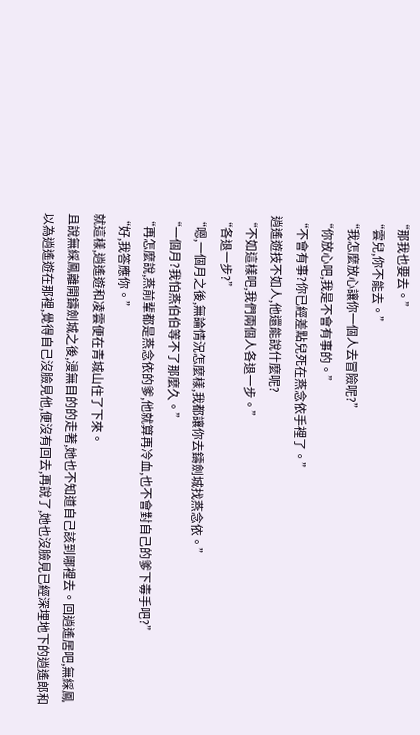“那我也要去。”
“雲兒,你不能去。”
“我怎麼放心讓你一個人去冒險呢?”
“你放心吧,我是不會有事的。”
“不會有事?你已經差點兒死在燕念依手裡了。”
逍遙遊技不如人,他還能說什麼呢?
“不如這樣吧,我們兩個人各退一步。”
“各退一步?”
“嗯,一個月之後,無論情況怎麼樣,我都讓你去鑄劍城找燕念依。”
“一個月?我怕燕伯伯等不了那麼久。”
“再怎麼說,燕前輩都是燕念依的爹,他就算再冷血,也不會對自己的爹下毒手吧?”
“好,我答應你。”
就這樣,逍遙遊和凌雲便在青城山住了下來。
且說無綵鳳離開鑄劍城之後,漫無目的的走著,她也不知道自己該到哪裡去。回逍遙居吧,無綵鳳以為逍遙遊在那裡,覺得自己沒臉見他,便沒有回去,再說了,她也沒臉見已經深埋地下的逍遙郎和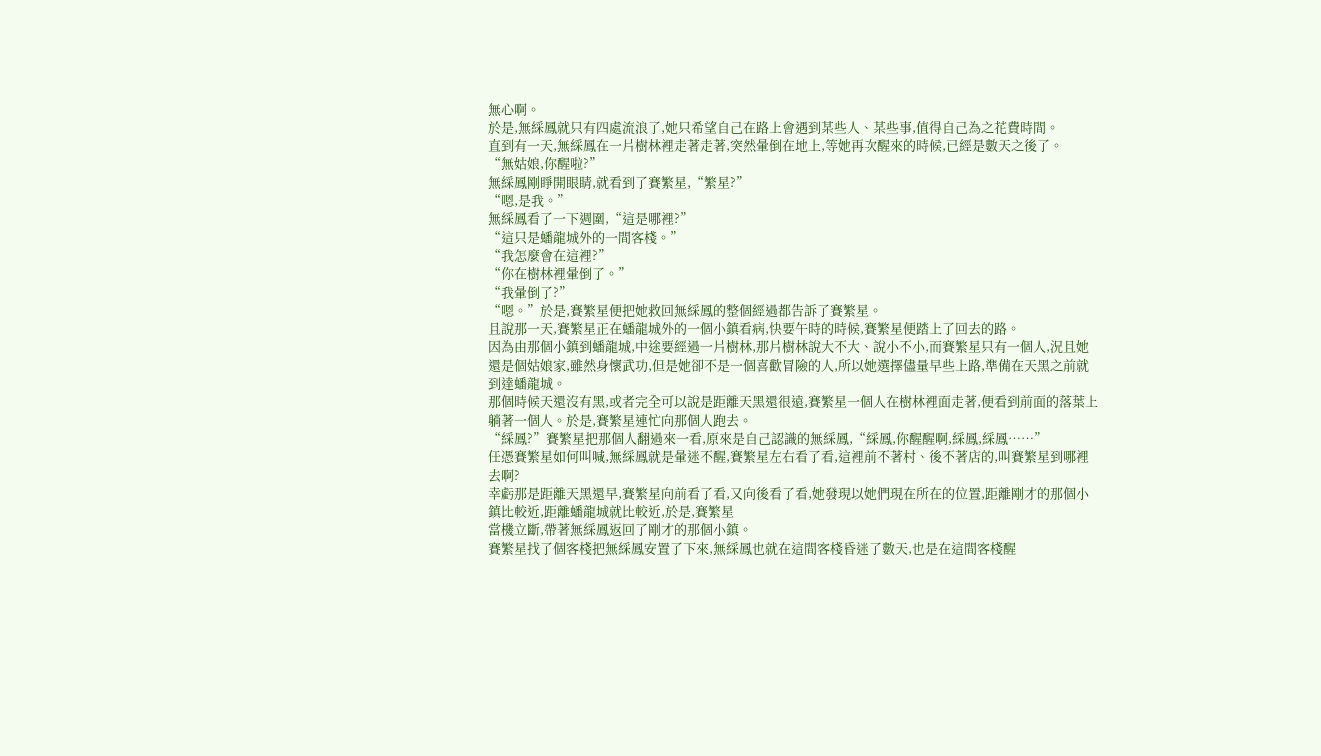無心啊。
於是,無綵鳳就只有四處流浪了,她只希望自己在路上會遇到某些人、某些事,值得自己為之花費時間。
直到有一天,無綵鳳在一片樹林裡走著走著,突然暈倒在地上,等她再次醒來的時候,已經是數天之後了。
“無姑娘,你醒啦?”
無綵鳳剛睜開眼睛,就看到了賽繁星,“繁星?”
“嗯,是我。”
無綵鳳看了一下週圍,“這是哪裡?”
“這只是蟠龍城外的一間客棧。”
“我怎麼會在這裡?”
“你在樹林裡暈倒了。”
“我暈倒了?”
“嗯。”於是,賽繁星便把她救回無綵鳳的整個經過都告訴了賽繁星。
且說那一天,賽繁星正在蟠龍城外的一個小鎮看病,快要午時的時候,賽繁星便踏上了回去的路。
因為由那個小鎮到蟠龍城,中途要經過一片樹林,那片樹林說大不大、說小不小,而賽繁星只有一個人,況且她還是個姑娘家,雖然身懷武功,但是她卻不是一個喜歡冒險的人,所以她選擇儘量早些上路,準備在天黑之前就到達蟠龍城。
那個時候天還沒有黑,或者完全可以說是距離天黑還很遠,賽繁星一個人在樹林裡面走著,便看到前面的落葉上躺著一個人。於是,賽繁星連忙向那個人跑去。
“綵鳳?”賽繁星把那個人翻過來一看,原來是自己認識的無綵鳳,“綵鳳,你醒醒啊,綵鳳,綵鳳……”
任憑賽繁星如何叫喊,無綵鳳就是暈迷不醒,賽繁星左右看了看,這裡前不著村、後不著店的,叫賽繁星到哪裡去啊?
幸虧那是距離天黑還早,賽繁星向前看了看,又向後看了看,她發現以她們現在所在的位置,距離剛才的那個小鎮比較近,距離蟠龍城就比較近,於是,賽繁星
當機立斷,帶著無綵鳳返回了剛才的那個小鎮。
賽繁星找了個客棧把無綵鳳安置了下來,無綵鳳也就在這間客棧昏迷了數天,也是在這間客棧醒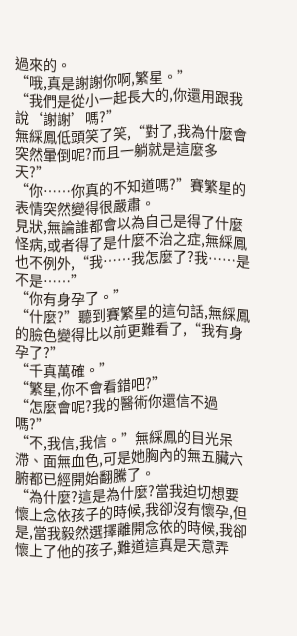過來的。
“哦,真是謝謝你啊,繁星。”
“我們是從小一起長大的,你還用跟我說‘謝謝’嗎?”
無綵鳳低頭笑了笑,“對了,我為什麼會突然暈倒呢?而且一躺就是這麼多天?”
“你……你真的不知道嗎?”賽繁星的表情突然變得很嚴肅。
見狀,無論誰都會以為自己是得了什麼怪病,或者得了是什麼不治之症,無綵鳳也不例外,“我……我怎麼了?我……是不是……”
“你有身孕了。”
“什麼?”聽到賽繁星的這句話,無綵鳳的臉色變得比以前更難看了,“我有身孕了?”
“千真萬確。”
“繁星,你不會看錯吧?”
“怎麼會呢?我的醫術你還信不過嗎?”
“不,我信,我信。”無綵鳳的目光呆滯、面無血色,可是她胸內的無五臟六腑都已經開始翻騰了。
“為什麼?這是為什麼?當我迫切想要懷上念依孩子的時候,我卻沒有懷孕,但是,當我毅然選擇離開念依的時候,我卻懷上了他的孩子,難道這真是天意弄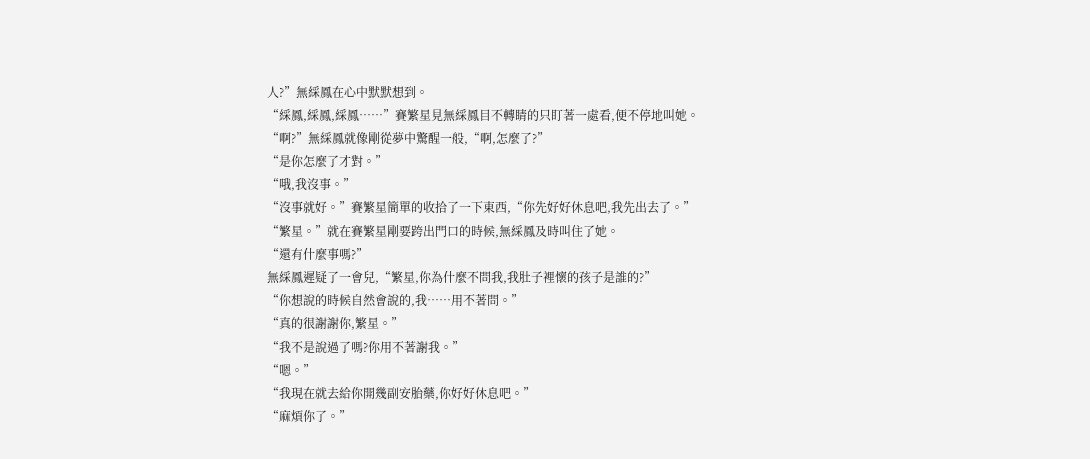人?”無綵鳳在心中默默想到。
“綵鳳,綵鳳,綵鳳……”賽繁星見無綵鳳目不轉睛的只盯著一處看,便不停地叫她。
“啊?”無綵鳳就像剛從夢中驚醒一般,“啊,怎麼了?”
“是你怎麼了才對。”
“哦,我沒事。”
“沒事就好。”賽繁星簡單的收拾了一下東西,“你先好好休息吧,我先出去了。”
“繁星。”就在賽繁星剛要跨出門口的時候,無綵鳳及時叫住了她。
“還有什麼事嗎?”
無綵鳳遲疑了一會兒,“繁星,你為什麼不問我,我肚子裡懷的孩子是誰的?”
“你想說的時候自然會說的,我……用不著問。”
“真的很謝謝你,繁星。”
“我不是說過了嗎?你用不著謝我。”
“嗯。”
“我現在就去給你開幾副安胎藥,你好好休息吧。”
“麻煩你了。”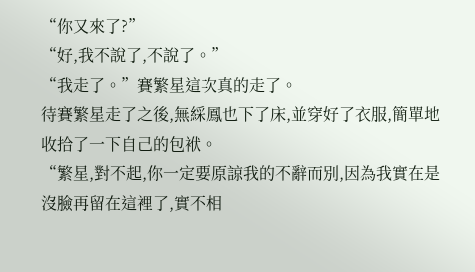“你又來了?”
“好,我不說了,不說了。”
“我走了。”賽繁星這次真的走了。
待賽繁星走了之後,無綵鳳也下了床,並穿好了衣服,簡單地收拾了一下自己的包袱。
“繁星,對不起,你一定要原諒我的不辭而別,因為我實在是沒臉再留在這裡了,實不相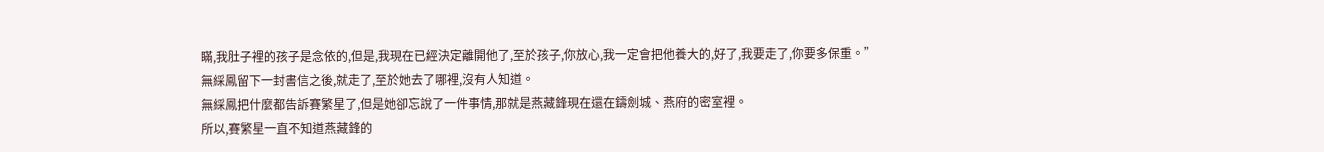瞞,我肚子裡的孩子是念依的,但是,我現在已經決定離開他了,至於孩子,你放心,我一定會把他養大的,好了,我要走了,你要多保重。”
無綵鳳留下一封書信之後,就走了,至於她去了哪裡,沒有人知道。
無綵鳳把什麼都告訴賽繁星了,但是她卻忘說了一件事情,那就是燕藏鋒現在還在鑄劍城、燕府的密室裡。
所以,賽繁星一直不知道燕藏鋒的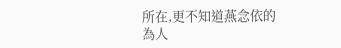所在,更不知道燕念依的為人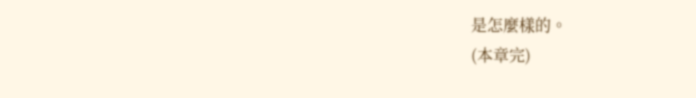是怎麼樣的。
(本章完)